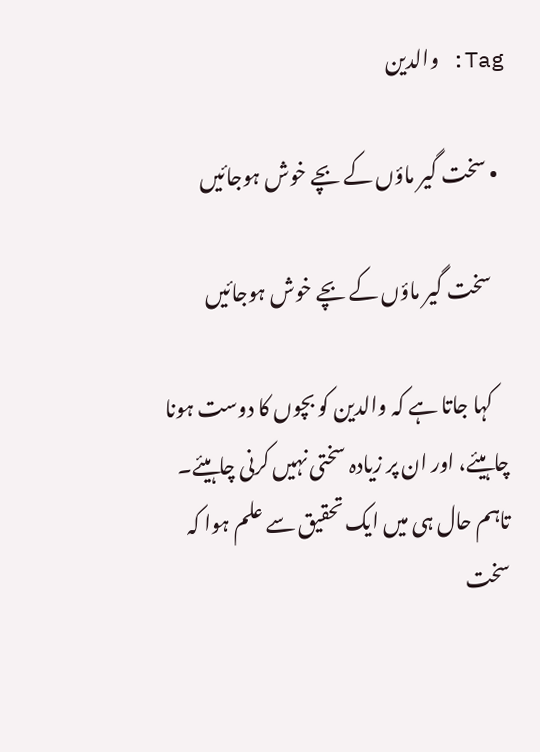Tag: والدین

  • سخت گیر ماؤں کے بچے خوش ہوجائیں

    سخت گیر ماؤں کے بچے خوش ہوجائیں

    کہا جاتا ہے کہ والدین کو بچوں کا دوست ہونا چاہیئے، اور ان پر زیادہ سختی نہیں کرنی چاہیئے۔ تاہم حال ہی میں ایک تحقیق سے علم ہوا کہ سخت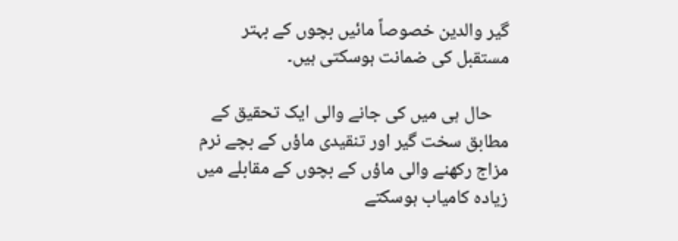گیر والدین خصوصاً مائیں بچوں کے بہتر مستقبل کی ضمانت ہوسکتی ہیں۔

    حال ہی میں کی جانے والی ایک تحقیق کے مطابق سخت گیر اور تنقیدی ماؤں کے بچے نرم مزاج رکھنے والی ماؤں کے بچوں کے مقابلے میں زیادہ کامیاب ہوسکتے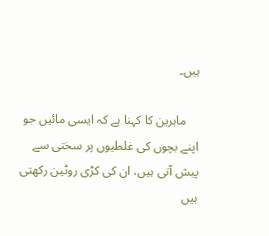ہیں۔

    ماہرین کا کہنا ہے کہ ایسی مائیں جو اپنے بچوں کی غلطیوں پر سختی سے پیش آتی ہیں، ان کی کڑی روٹین رکھتی ہیں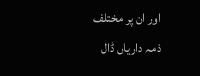اور ان پر مختلف ذمہ داریاں ڈال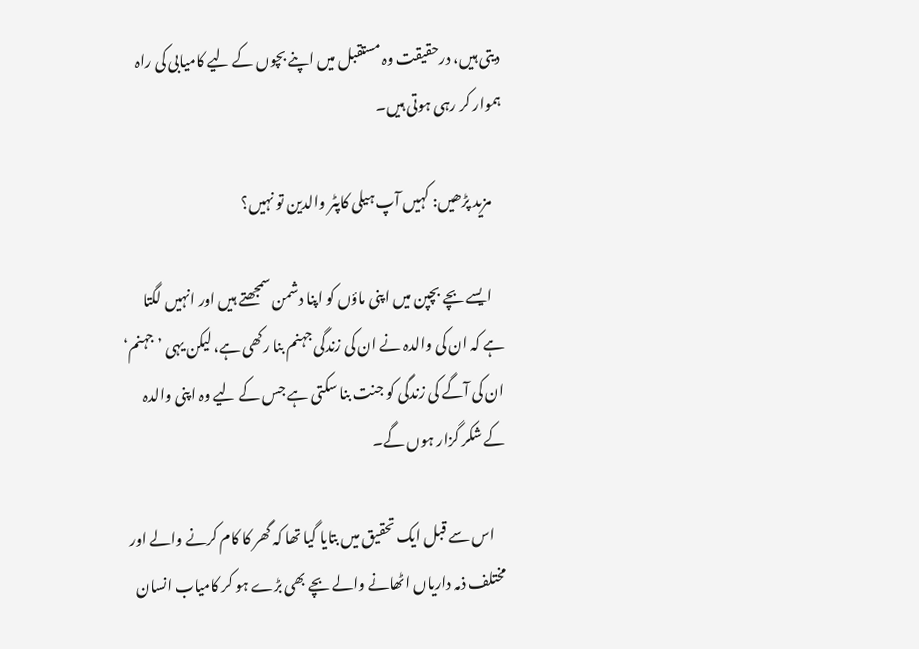دیتی ہیں، درحقیقت وہ مستقبل میں اپنے بچوں کے لیے کامیابی کی راہ ہموار کر رہی ہوتی ہیں۔

    مزید پڑھیں: کہیں آپ ہیلی کاپٹر والدین تو نہیں؟

    ایسے بچے بچپن میں اپنی ماؤں کو اپنا دشمن سمجھتے ہیں اور انہیں لگتا ہے کہ ان کی والدہ نے ان کی زندگی جہنم بنا رکھی ہے، لیکن یہی ’جہنم‘ ان کی آگے کی زندگی کو جنت بنا سکتی ہے جس کے لیے وہ اپنی والدہ کے شکر گزار ہوں گے۔

    اس سے قبل ایک تحقیق میں بتایا گیا تھا کہ گھر کا کام کرنے والے اور مختلف ذمہ داریاں اٹھانے والے بچے بھی بڑے ہو کر کامیاب انسان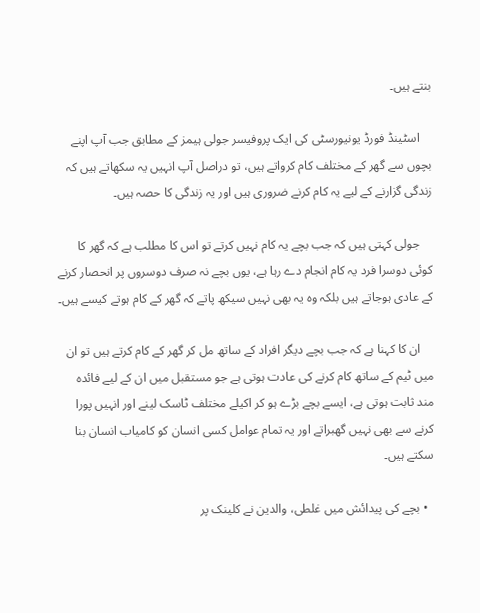بنتے ہیں۔

    اسٹینڈ فورڈ یونیورسٹی کی ایک پروفیسر جولی ہیمز کے مطابق جب آپ اپنے بچوں سے گھر کے مختلف کام کرواتے ہیں، تو دراصل آپ انہیں یہ سکھاتے ہیں کہ زندگی گزارنے کے لیے یہ کام کرنے ضروری ہیں اور یہ زندگی کا حصہ ہیں۔

    جولی کہتی ہیں کہ جب بچے یہ کام نہیں کرتے تو اس کا مطلب ہے کہ گھر کا کوئی دوسرا فرد یہ کام انجام دے رہا ہے، یوں بچے نہ صرف دوسروں پر انحصار کرنے کے عادی ہوجاتے ہیں بلکہ وہ یہ بھی نہیں سیکھ پاتے کہ گھر کے کام ہوتے کیسے ہیں۔

    ان کا کہنا ہے کہ جب بچے دیگر افراد کے ساتھ مل کر گھر کے کام کرتے ہیں تو ان میں ٹیم کے ساتھ کام کرنے کی عادت ہوتی ہے جو مستقبل میں ان کے لیے فائدہ مند ثابت ہوتی ہے، ایسے بچے بڑے ہو کر اکیلے مختلف ٹاسک لینے اور انہیں پورا کرنے سے بھی نہیں گھبراتے اور یہ تمام عوامل کسی انسان کو کامیاب انسان بنا سکتے ہیں۔

  • بچے کی پیدائش میں غلطی، والدین نے کلینک پر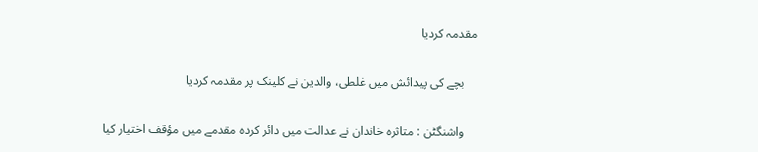مقدمہ کردیا

    بچے کی پیدائش میں غلطی، والدین نے کلینک پر مقدمہ کردیا

    واشنگٹن : متاثرہ خاندان نے عدالت میں دائر کردہ مقدمے میں مؤقف اختیار کیا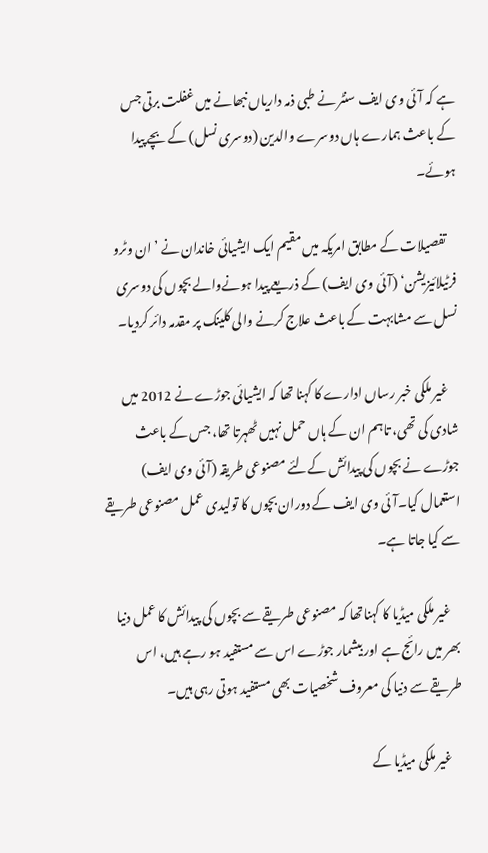ہے کہ آئی وی ایف سنٹر نے طبی ذمہ داریاں نبھانے میں غفلت برتی جس کے باعث ہمارے ہاں دوسرے والدین (دوسری نسل) کے بچے پیدا ہوئے۔

    تفصیلات کے مطابق امریکہ میں مقیم ایک ایشیائی خاندان نے ’ان وٹرو فرٹیلائیزیشن‘ (آئی وی ایف) کے ذریعے پیدا ہونےوالے بچوں کی دوسری نسل سے مشابہت کے باعث علاج کرنے والی کلینک پر مقدمہ دائر کردیا۔

    غیر ملکی خبر رساں ادارے کا کہنا تھا کہ ایشیائی جوڑے نے 2012 میں شادی کی تھی، تاہم ان کے ہاں حمل نہیں ٹھہرتا تھا، جس کے باعث جوڑے نے بچوں کی پیدائش کےلئے مصنوعی طریقہ (آئی وی ایف) استعمال کیا۔آئی وی ایف کے دوران بچوں کا تولیدی عمل مصنوعی طریقے سے کیا جاتا ہے۔

    غیر ملکی میڈیا کا کہناتھا کہ مصنوعی طریقے سے بچوں کی پیدائش کا عمل دنیا بھر میں رائج ہے اور بیشمار جوڑے اس سے مستفید ہو رہے ہیں، اس طریقے سے دنیا کی معروف شخصیات بھی مستفید ہوتی رہی ہیں۔

    غیر ملکی میڈیا کے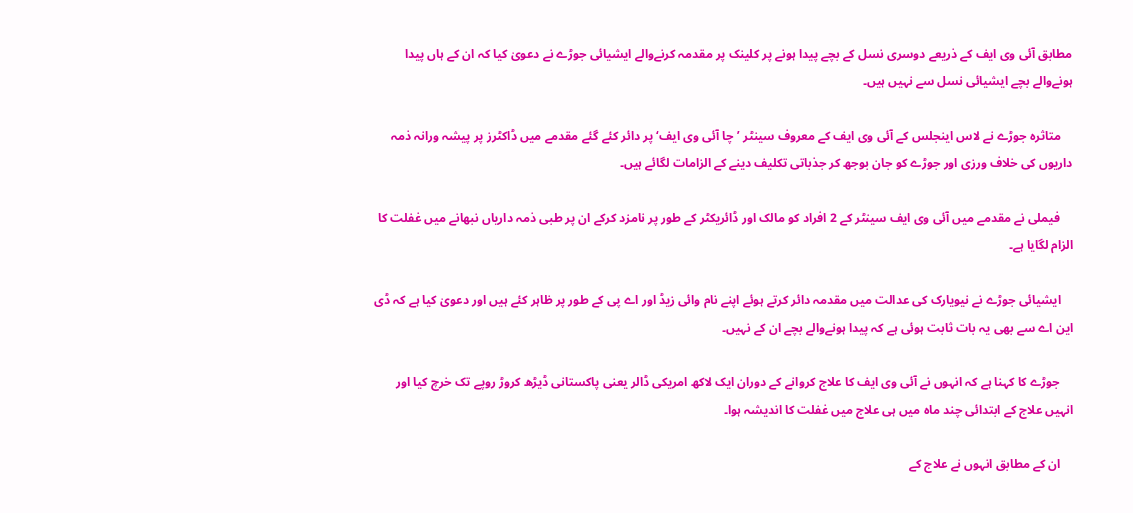مطابق آئی وی ایف کے ذریعے دوسری نسل کے بچے پیدا ہونے پر کلینک پر مقدمہ کرنےوالے ایشیائی جوڑے نے دعویٰ کیا کہ ان کے ہاں پیدا ہونےوالے بچے ایشیائی نسل سے نہیں ہیں۔

    متاثرہ جوڑے نے لاس اینجلس کے آئی وی ایف کے معروف سینٹر ’چا آئی وی ایف‘ پر دائر کئے گئے مقدمے میں ڈاکٹرز پر پیشہ ورانہ ذمہ داریوں کی خلاف ورزی اور جوڑے کو جان بوجھ کر جذباتی تکلیف دینے کے الزامات لگائے ہیں۔

    فیملی نے مقدمے میں آئی وی ایف سینٹر کے 2 افراد کو مالک اور ڈائریکٹر کے طور پر نامزد کرکے ان پر طبی ذمہ داریاں نبھانے میں غفلت کا الزام لگایا ہے۔

    ایشیائی جوڑے نے نیویارک کی عدالت میں مقدمہ دائر کرتے ہوئے اپنے نام وائی زیڈ اور اے پی کے طور پر ظاہر کئے ہیں اور دعویٰ کیا ہے کہ ڈی این اے سے بھی یہ بات ثابت ہوئی ہے کہ پیدا ہونےوالے بچے ان کے نہیں۔

    جوڑے کا کہنا ہے کہ انہوں نے آئی وی ایف کا علاج کروانے کے دوران ایک لاکھ امریکی ڈالر یعنی پاکستانی ڈیڑھ کروڑ روپے تک خرچ کیا اور انہیں علاج کے ابتدائی چند ماہ میں ہی علاج میں غفلت کا اندیشہ ہوا۔

    ان کے مطابق انہوں نے علاج کے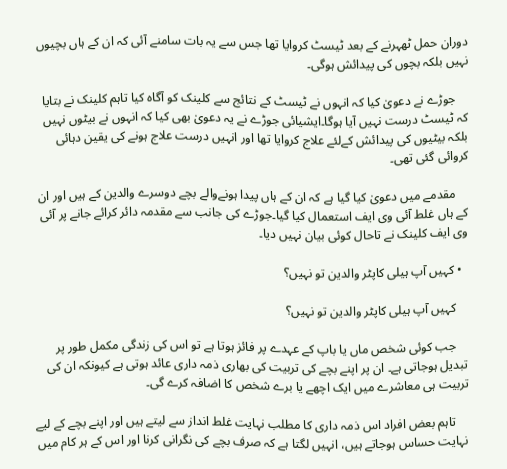دوران حمل ٹھہرنے کے بعد ٹیسٹ کروایا تھا جس سے یہ بات سامنے آئی کہ ان کے ہاں بچیوں نہیں بلکہ بچوں کی پیدائش ہوگی۔

    جوڑے نے دعویٰ کیا کہ انہوں نے ٹیسٹ کے نتائج سے کلینک کو آگاہ کیا تاہم کلینک نے بتایا کہ ٹیسٹ درست نہیں آیا ہوگا۔ایشیائی جوڑے نے یہ دعویٰ بھی کیا کہ انہوں نے بیٹوں نہیں بلکہ بیٹیوں کی پیدائش کےلئے علاج کروایا تھا اور انہیں درست علاج ہونے کی یقین دہائی کروائی گئی تھی۔

    مقدمے میں دعویٰ کیا گیا ہے کہ ان کے ہاں پیدا ہونےوالے بچے دوسرے والدین کے ہیں اور ان کے ہاں غلط آئی وی ایف استعمال کیا گیا۔جوڑے کی جانب سے مقدمہ دائر کرائے جانے پر آئی وی ایف کلینک نے تاحال کوئی بیان نہیں دیا۔

  • کہیں آپ ہیلی کاپٹر والدین تو نہیں؟

    کہیں آپ ہیلی کاپٹر والدین تو نہیں؟

    جب کوئی شخص ماں یا باپ کے عہدے پر فائز ہوتا ہے تو اس کی زندگی مکمل طور پر تبدیل ہوجاتی ہے۔ ان پر اپنے بچے کی تربیت کی بھاری ذمہ داری عائد ہوتی ہے کیونکہ ان کی تربیت ہی معاشرے میں ایک اچھے یا برے شخص کا اضافہ کرے گی۔

    تاہم بعض افراد اس ذمہ داری کا مطلب نہایت غلط انداز سے لیتے ہیں اور اپنے بچے کے لیے نہایت حساس ہوجاتے ہیں، انہیں لگتا ہے کہ صرف بچے کی نگرانی کرنا اور اس کے ہر کام میں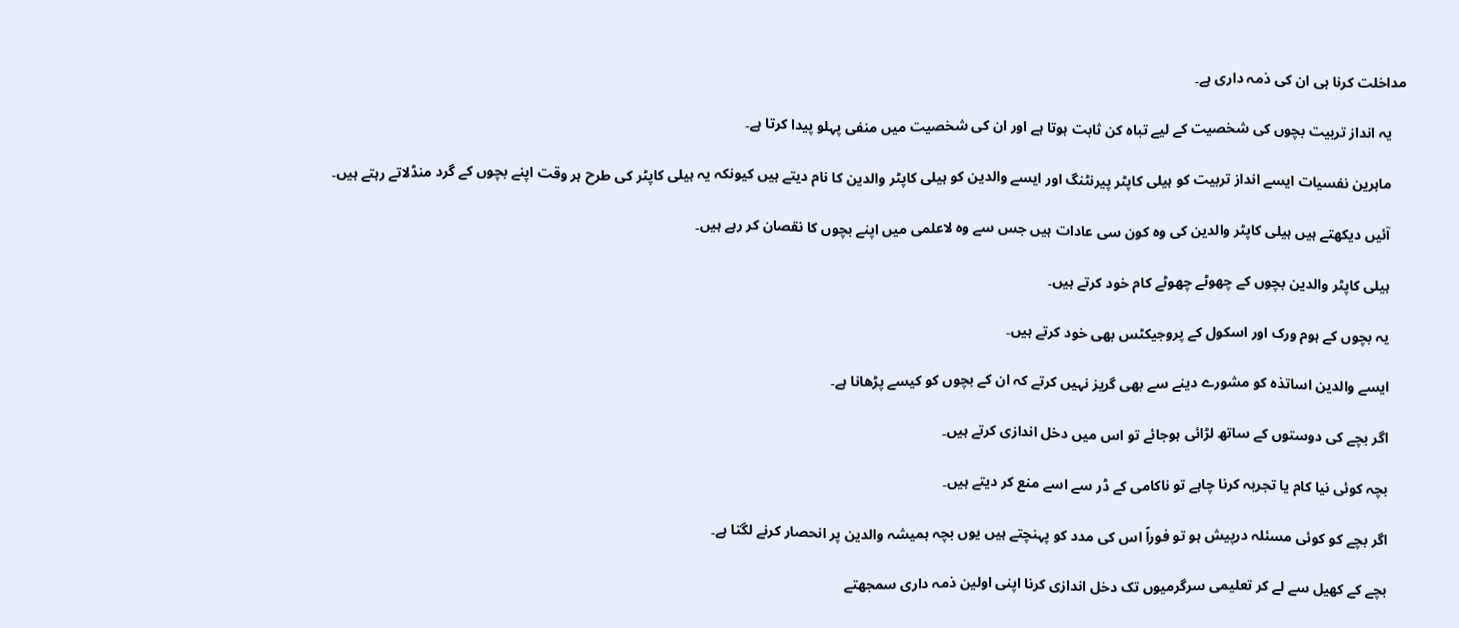مداخلت کرنا ہی ان کی ذمہ داری ہے۔

    یہ انداز تربیت بچوں کی شخصیت کے لیے تباہ کن ثابت ہوتا ہے اور ان کی شخصیت میں منفی پہلو پیدا کرتا ہے۔

    ماہرین نفسیات ایسے انداز تربیت کو ہیلی کاپٹر پیرنٹنگ اور ایسے والدین کو ہیلی کاپٹر والدین کا نام دیتے ہیں کیونکہ یہ ہیلی کاپٹر کی طرح ہر وقت اپنے بچوں کے گرد منڈلاتے رہتے ہیں۔

    آئیں دیکھتے ہیں ہیلی کاپٹر والدین کی وہ کون سی عادات ہیں جس سے وہ لاعلمی میں اپنے بچوں کا نقصان کر رہے ہیں۔

    ہیلی کاپٹر والدین بچوں کے چھوٹے چھوٹے کام خود کرتے ہیں۔

    یہ بچوں کے ہوم ورک اور اسکول کے پروجیکٹس بھی خود کرتے ہیں۔

    ایسے والدین اساتذہ کو مشورے دینے سے بھی گریز نہیں کرتے کہ ان کے بچوں کو کیسے پڑھانا ہے۔

    اگر بچے کی دوستوں کے ساتھ لڑائی ہوجائے تو اس میں دخل اندازی کرتے ہیں۔

    بچہ کوئی نیا کام یا تجربہ کرنا چاہے تو ناکامی کے ڈر سے اسے منع کر دیتے ہیں۔

    اگر بچے کو کوئی مسئلہ درپیش ہو تو فوراً اس کی مدد کو پہنچتے ہیں یوں بچہ ہمیشہ والدین پر انحصار کرنے لگتا ہے۔

    بچے کے کھیل سے لے کر تعلیمی سرگرمیوں تک دخل اندازی کرنا اپنی اولین ذمہ داری سمجھتے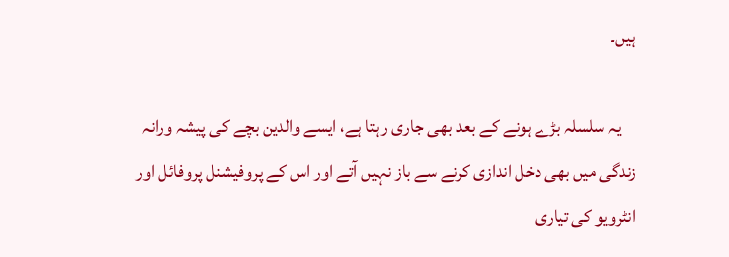ہیں۔

    یہ سلسلہ بڑے ہونے کے بعد بھی جاری رہتا ہے، ایسے والدین بچے کی پیشہ ورانہ زندگی میں بھی دخل اندازی کرنے سے باز نہیں آتے اور اس کے پروفیشنل پروفائل اور انٹرویو کی تیاری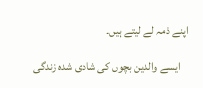اپنے ذمہ لے لیتے ہیں۔

    ایسے والدین بچوں کی شادی شدہ زندگی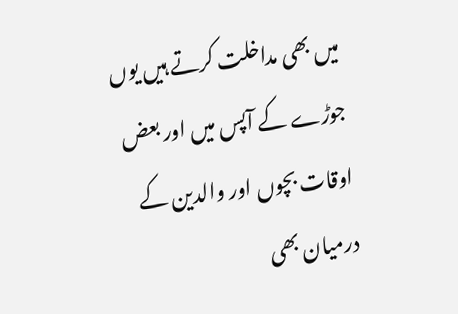میں بھی مداخلت کرتے ہیں یوں جوڑے کے آپس میں اور بعض اوقات بچوں اور والدین کے درمیان بھی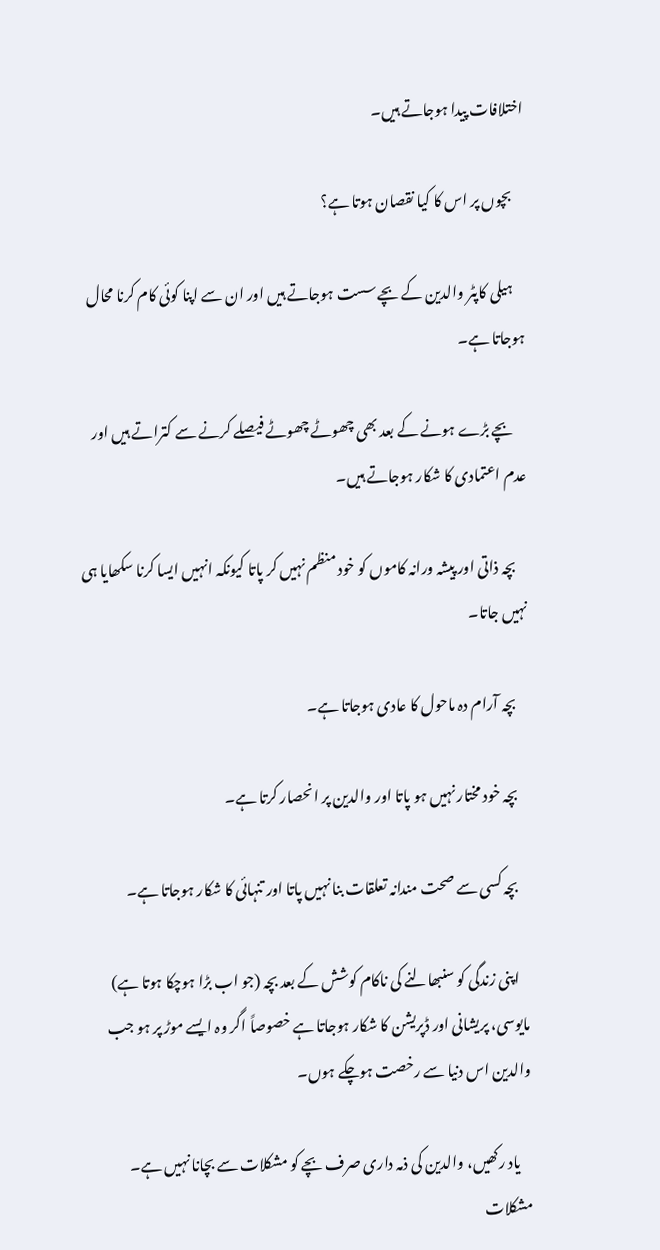اختلافات پیدا ہوجاتے ہیں۔

    بچوں پر اس کا کیا نقصان ہوتا ہے؟

    ہیلی کاپٹر والدین کے بچے سست ہوجاتے ہیں اور ان سے اپنا کوئی کام کرنا محال ہوجاتا ہے۔

    بچے بڑے ہونے کے بعد بھی چھوٹے چھوٹے فیصلے کرنے سے کتراتے ہیں اور عدم اعتمادی کا شکار ہوجاتے ہیں۔

    بچہ ذاتی اور پیشہ ورانہ کاموں کو خود منظم نہیں کر پاتا کیونکہ انہیں ایسا کرنا سکھایا ہی نہیں جاتا۔

    بچہ آرام دہ ماحول کا عادی ہوجاتا ہے۔

    بچہ خود مختار نہیں ہو پاتا اور والدین پر انحصار کرتا ہے۔

    بچہ کسی سے صحت مندانہ تعلقات بنا نہیں پاتا اور تنہائی کا شکار ہوجاتا ہے۔

    اپنی زندگی کو سنبھالنے کی ناکام کوشش کے بعد بچہ (جو اب بڑا ہوچکا ہوتا ہے) مایوسی، پریشانی اور ڈپریشن کا شکار ہوجاتا ہے خصوصاً اگر وہ ایسے موڑ پر ہو جب والدین اس دنیا سے رخصت ہوچکے ہوں۔

    یاد رکھیں، والدین کی ذمہ داری صرف بچے کو مشکلات سے بچانا نہیں ہے۔ مشکلات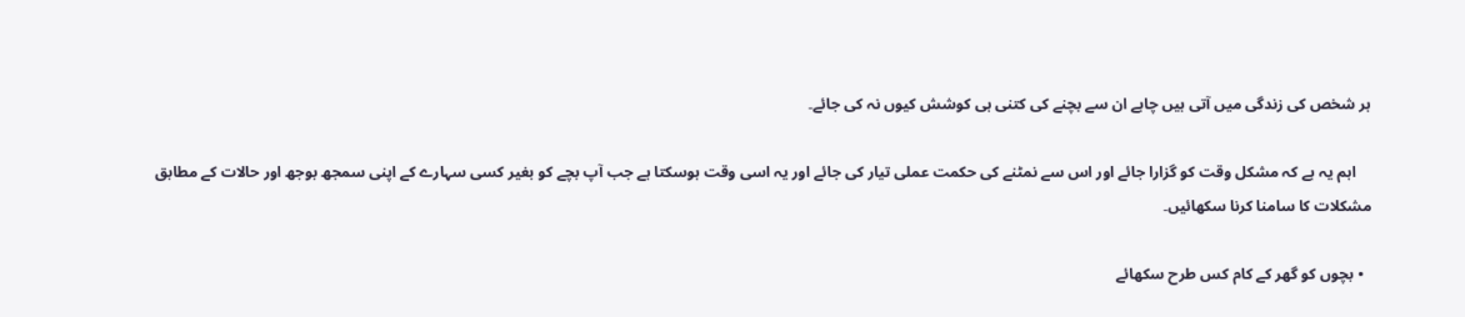ہر شخص کی زندگی میں آتی ہیں چاہے ان سے بچنے کی کتنی ہی کوشش کیوں نہ کی جائے۔

    اہم یہ ہے کہ مشکل وقت کو گزارا جائے اور اس سے نمٹنے کی حکمت عملی تیار کی جائے اور یہ اسی وقت ہوسکتا ہے جب آپ بچے کو بغیر کسی سہارے کے اپنی سمجھ بوجھ اور حالات کے مطابق مشکلات کا سامنا کرنا سکھائیں۔

  • بچوں کو گھر کے کام کس طرح سکھائے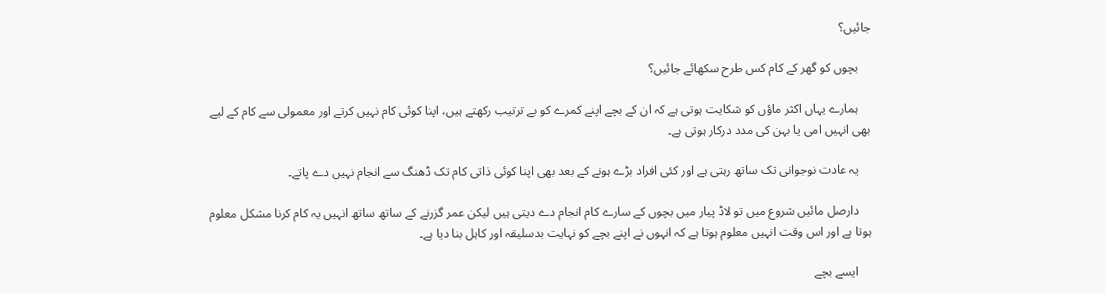جائیں؟

    بچوں کو گھر کے کام کس طرح سکھائے جائیں؟

    ہمارے یہاں اکثر ماؤں کو شکایت ہوتی ہے کہ ان کے بچے اپنے کمرے کو بے ترتیب رکھتے ہیں، اپنا کوئی کام نہیں کرتے اور معمولی سے کام کے لیے بھی انہیں امی یا بہن کی مدد درکار ہوتی ہے۔

    یہ عادت نوجوانی تک ساتھ رہتی ہے اور کئی افراد بڑے ہونے کے بعد بھی اپنا کوئی ذاتی کام تک ڈھنگ سے انجام نہیں دے پاتے۔

    دارصل مائیں شروع میں تو لاڈ پیار میں بچوں کے سارے کام انجام دے دیتی ہیں لیکن عمر گزرنے کے ساتھ ساتھ انہیں یہ کام کرنا مشکل معلوم ہوتا ہے اور اس وقت انہیں معلوم ہوتا ہے کہ انہوں نے اپنے بچے کو نہایت بدسلیقہ اور کاہل بنا دیا ہے۔

    ایسے بچے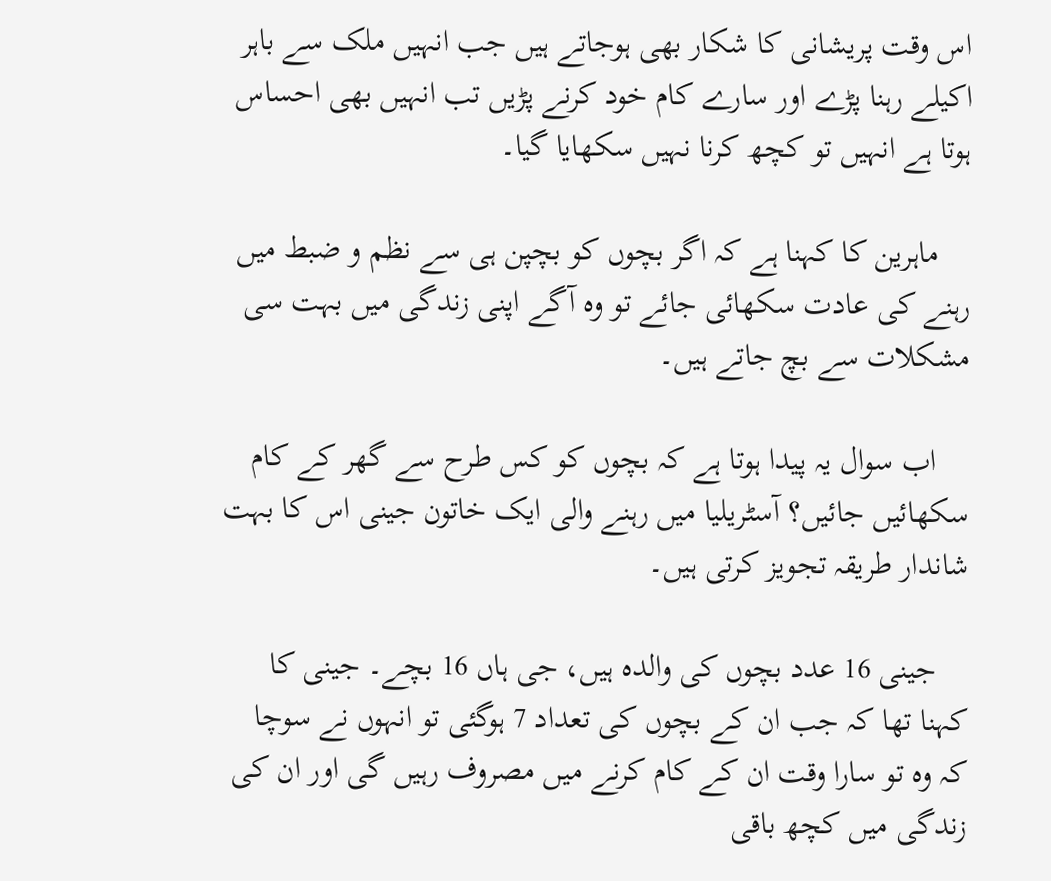اس وقت پریشانی کا شکار بھی ہوجاتے ہیں جب انہیں ملک سے باہر اکیلے رہنا پڑے اور سارے کام خود کرنے پڑیں تب انہیں بھی احساس ہوتا ہے انہیں تو کچھ کرنا نہیں سکھایا گیا۔

    ماہرین کا کہنا ہے کہ اگر بچوں کو بچپن ہی سے نظم و ضبط میں رہنے کی عادت سکھائی جائے تو وہ آگے اپنی زندگی میں بہت سی مشکلات سے بچ جاتے ہیں۔

    اب سوال یہ پیدا ہوتا ہے کہ بچوں کو کس طرح سے گھر کے کام سکھائیں جائیں؟ آسٹریلیا میں رہنے والی ایک خاتون جینی اس کا بہت شاندار طریقہ تجویز کرتی ہیں۔

    جینی 16 عدد بچوں کی والدہ ہیں، جی ہاں 16 بچے۔ جینی کا کہنا تھا کہ جب ان کے بچوں کی تعداد 7 ہوگئی تو انہوں نے سوچا کہ وہ تو سارا وقت ان کے کام کرنے میں مصروف رہیں گی اور ان کی زندگی میں کچھ باقی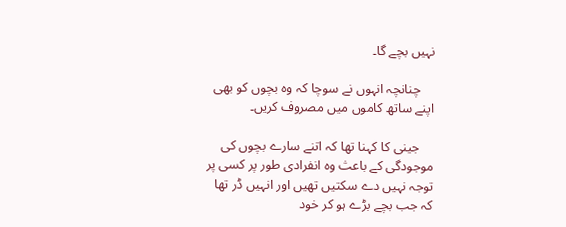نہیں بچے گا۔

    چنانچہ انہوں نے سوچا کہ وہ بچوں کو بھی اپنے ساتھ کاموں میں مصروف کریں۔

    جینی کا کہنا تھا کہ اتنے سارے بچوں کی موجودگی کے باعث وہ انفرادی طور پر کسی پر توجہ نہیں دے سکتیں تھیں اور انہیں ڈر تھا کہ جب بچے بڑے ہو کر خود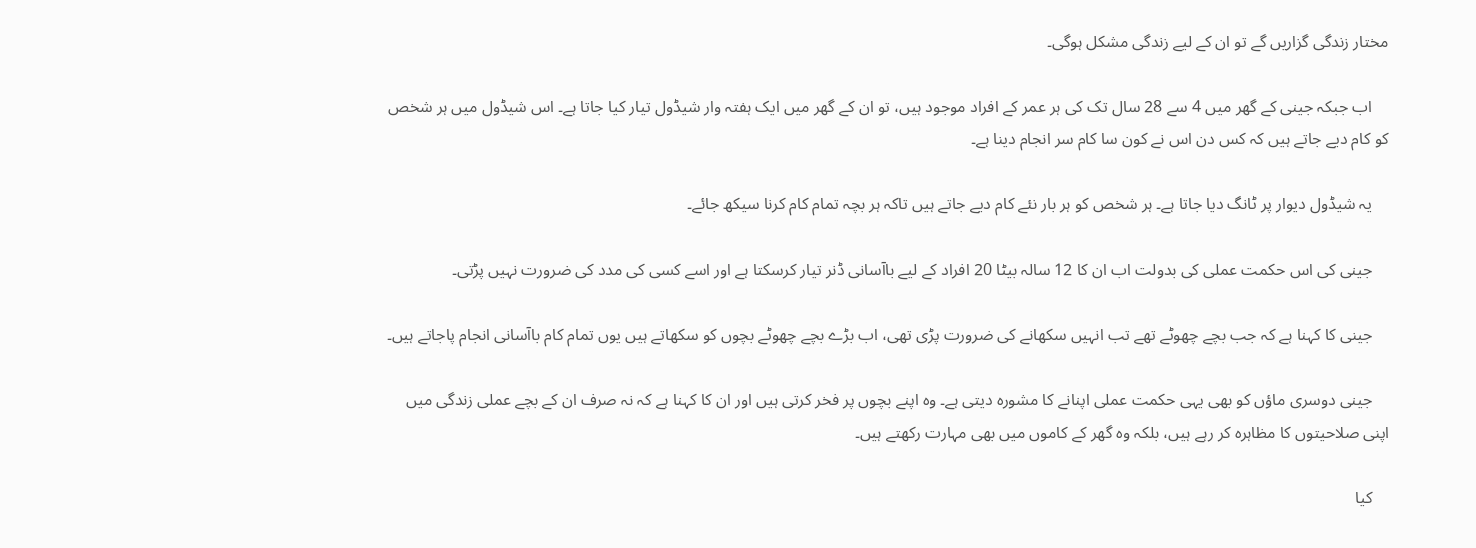مختار زندگی گزاریں گے تو ان کے لیے زندگی مشکل ہوگی۔

    اب جبکہ جینی کے گھر میں 4 سے 28 سال تک کی ہر عمر کے افراد موجود ہیں، تو ان کے گھر میں ایک ہفتہ وار شیڈول تیار کیا جاتا ہے۔ اس شیڈول میں ہر شخص کو کام دیے جاتے ہیں کہ کس دن اس نے کون سا کام سر انجام دینا ہے۔

    یہ شیڈول دیوار پر ٹانگ دیا جاتا ہے۔ ہر شخص کو ہر بار نئے کام دیے جاتے ہیں تاکہ ہر بچہ تمام کام کرنا سیکھ جائے۔

    جینی کی اس حکمت عملی کی بدولت اب ان کا 12 سالہ بیٹا 20 افراد کے لیے باآسانی ڈنر تیار کرسکتا ہے اور اسے کسی کی مدد کی ضرورت نہیں پڑتی۔

    جینی کا کہنا ہے کہ جب بچے چھوٹے تھے تب انہیں سکھانے کی ضرورت پڑی تھی، اب بڑے بچے چھوٹے بچوں کو سکھاتے ہیں یوں تمام کام باآسانی انجام پاجاتے ہیں۔

    جینی دوسری ماؤں کو بھی یہی حکمت عملی اپنانے کا مشورہ دیتی ہے۔ وہ اپنے بچوں پر فخر کرتی ہیں اور ان کا کہنا ہے کہ نہ صرف ان کے بچے عملی زندگی میں اپنی صلاحیتوں کا مظاہرہ کر رہے ہیں، بلکہ وہ گھر کے کاموں میں بھی مہارت رکھتے ہیں۔

    کیا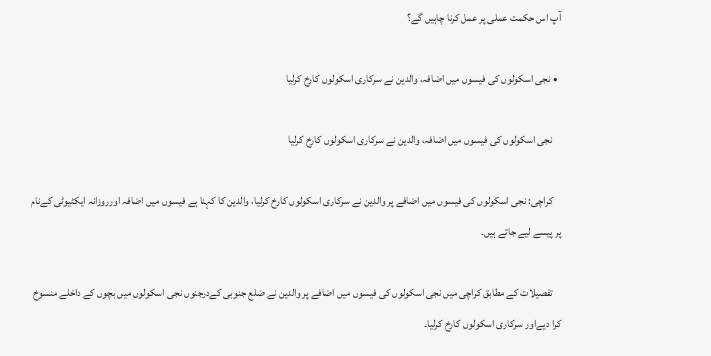آپ اس حکمت عملی پر عمل کرنا چاہیں گے؟

  • نجی اسکولوں کی فیسوں میں اضافہ، والدین نے سرکاری اسکولوں کارخ کرلیا

    نجی اسکولوں کی فیسوں میں اضافہ، والدین نے سرکاری اسکولوں کارخ کرلیا

    کراچی: نجی اسکولوں کی فیسوں میں اضافے پر والدین نے سرکاری اسکولوں کارخ کرلیا، والدین کا کہنا ہے فیسوں میں اضافہ اورروزانہ ایکٹیوٹی کےنام پر پیسے لیے جاتے ہیں۔

    تفصیلات کے مطابق کراچی میں نجی اسکولوں کی فیسوں میں اضافے پر والدین نے ضلع جنوبی کےدرجنوں نجی اسکولوں میں بچوں کے داخلے منسوخ کرا دیےاور سرکاری اسکولوں کارخ کرلیا۔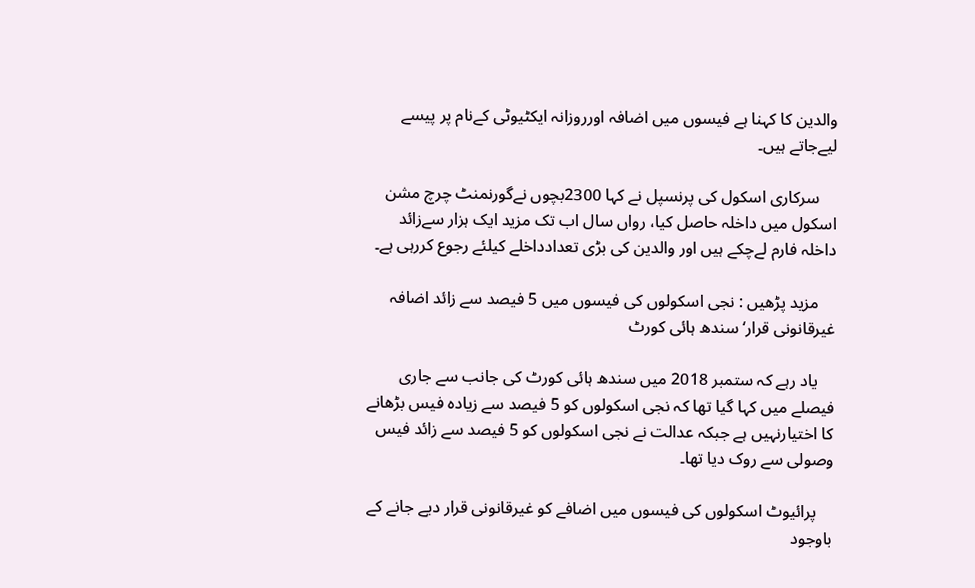والدین کا کہنا ہے فیسوں میں اضافہ اورروزانہ ایکٹیوٹی کےنام پر پیسے لیےجاتے ہیں۔

    سرکاری اسکول کی پرنسپل نے کہا 2300بچوں نےگورنمنٹ چرچ مشن اسکول میں داخلہ حاصل کیا، رواں سال اب تک مزید ایک ہزار سےزائد داخلہ فارم لےچکے ہیں اور والدین کی بڑی تعدادداخلے کیلئے رجوع کررہی ہے۔

    مزید پڑھیں : نجی اسکولوں کی فیسوں میں 5 فیصد سے زائد اضافہ غیرقانونی قرار‘ سندھ ہائی کورٹ

    یاد رہے کہ ستمبر 2018 میں سندھ ہائی کورٹ کی جانب سے جاری فیصلے میں کہا گیا تھا کہ نجی اسکولوں کو 5 فیصد سے زیادہ فیس بڑھانے کا اختیارنہیں ہے جبکہ عدالت نے نجی اسکولوں کو 5 فیصد سے زائد فیس وصولی سے روک دیا تھا۔

    پرائیوٹ اسکولوں کی فیسوں میں اضافے کو غیرقانونی قرار دیے جانے کے باوجود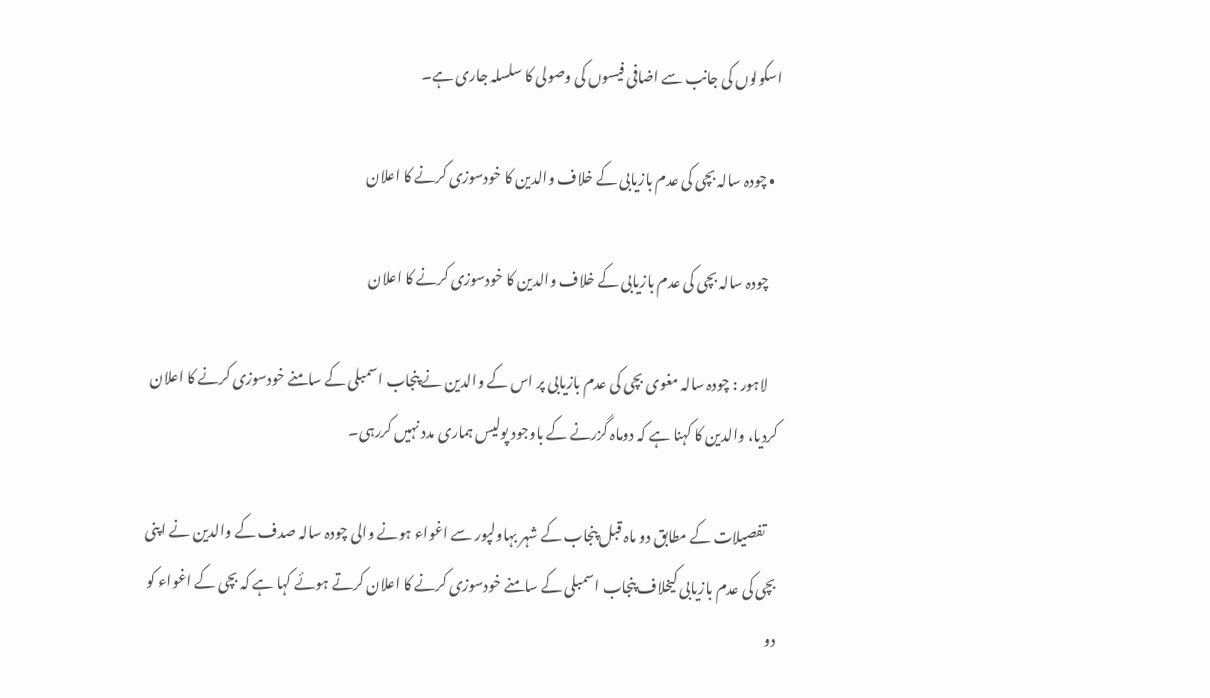اسکولوں کی جانب سے اضافی فیسوں کی وصولی کا سلسلہ جاری ہے۔

  • چودہ سالہ بچی کی عدم بازیابی کے خلاف والدین کا خودسوزی کرنے کا اعلان

    چودہ سالہ بچی کی عدم بازیابی کے خلاف والدین کا خودسوزی کرنے کا اعلان

    لاہور : چودہ سالہ مغوی بچی کی عدم بازیابی پر اس کے والدین نے پنجاب اسمبلی کے سامنے خودسوزی کرنے کا اعلان کردیا، والدین کا کہنا ہے کہ دوماہ گزرنے کے باوجود پولیس ہماری مدد نہیں کررہی۔

    تفصیلات کے مطابق دو ماہ قبل پنجاب کے شہر بہاولپور سے اغواء ہونے والی چودہ سالہ صدف کے والدین نے اپنی بچی کی عدم بازیابی کیخلاف پنجاب اسمبلی کے سامنے خودسوزی کرنے کا اعلان کرتے ہوئے کہا ہے کہ بچی کے اغواء کو دو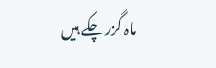ماہ گزر چکے ہیں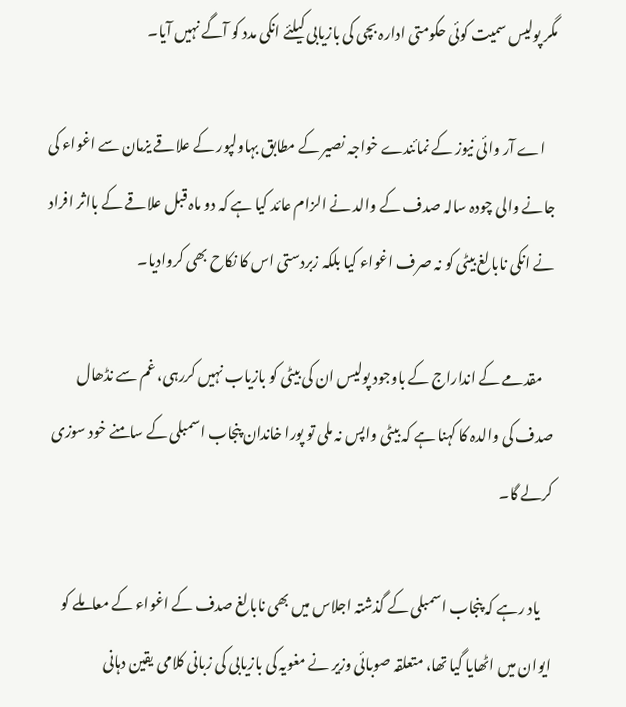مگر پولیس سمیت کوئی حکومتی ادارہ بچی کی بازیابی کیلئے انکی مدد کو آگے نہیں آیا۔

    اے آر وائی نیوز کے نمائندے خواجہ نصیر کے مطابق بہاولپور کے علاقے یزمان سے اغواء کی جانے والی چودہ سالہ صدف کے والد نے الزام عائد کیا ہے کہ دو ماہ قبل علاقے کے بااثر افراد نے انکی نابالغ بیٹی کو نہ صرف اغواء کیا بلکہ زبردستی اس کا نکاح بھی کروادیا۔

    مقدمے کے انداراج کے باوجود پولیس ان کی بیٹی کو بازیاب نہیں کررہی، غم سے نڈھال صدف کی والدہ کا کہنا ہے کہ بیٹی واپس نہ ملی تو پورا خاندان پنجاب اسمبلی کے سامنے خود سوزی کرلے گا۔

    یاد رہے کہ پنجاب اسمبلی کے گذشتہ اجلاس میں بھی نابالغ صدف کے اغواء کے معاملے کو ایوان میں اٹھایا گیا تھا، متعلقہ صوبائی وزیر نے مغویہ کی بازیابی کی زبانی کلامی یقین دہانی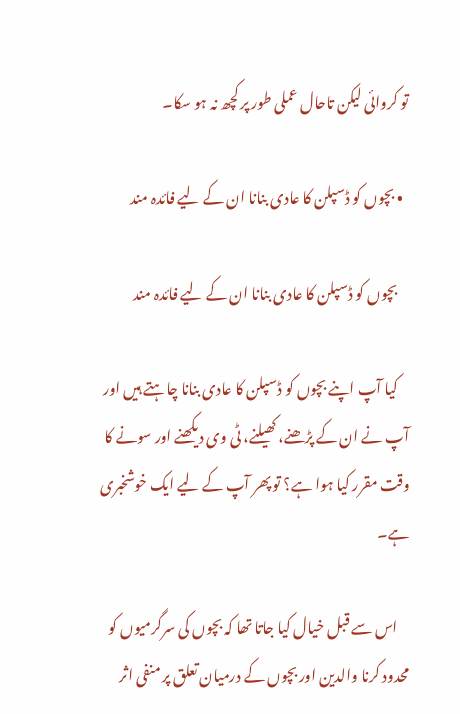تو کروائی لیکن تاحال عملی طور پر کچھ نہ ہو سکا۔

  • بچوں کو ڈسپلن کا عادی بنانا ان کے لیے فائدہ مند

    بچوں کو ڈسپلن کا عادی بنانا ان کے لیے فائدہ مند

    کیا آپ اپنے بچوں کو ڈسپلن کا عادی بنانا چاہتے ہیں اور آپ نے ان کے پڑھنے، کھیلنے، ٹی وی دیکھنے اور سونے کا وقت مقرر کیا ہوا ہے؟ تو پھر آپ کے لیے ایک خوشخبری ہے۔

    اس سے قبل خیال کیا جاتا تھا کہ بچوں کی سرگرمیوں کو محدود کرنا والدین اور بچوں کے درمیان تعلق پر منفی اثر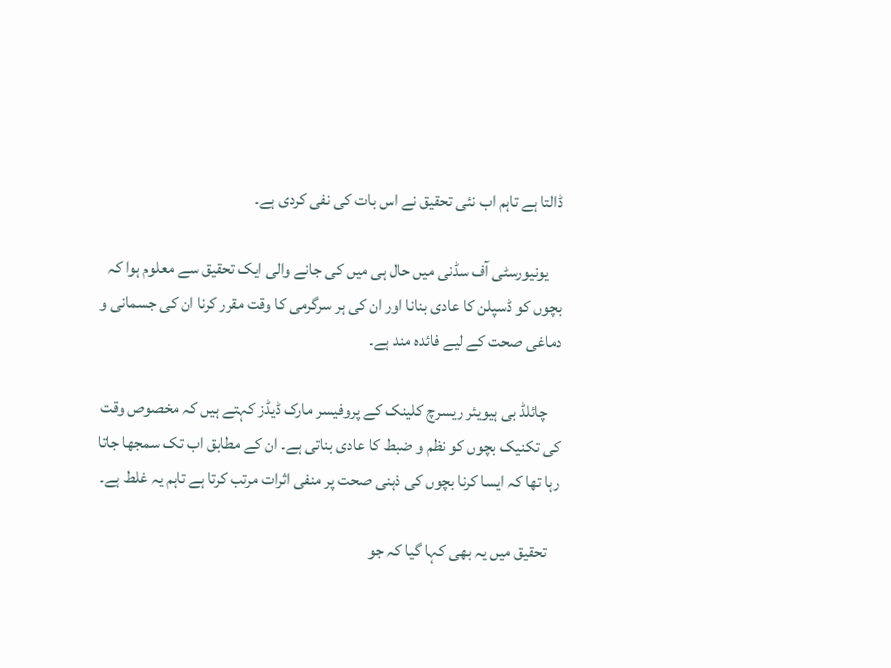ڈالتا ہے تاہم اب نئی تحقیق نے اس بات کی نفی کردی ہے۔

    یونیورسٹی آف سڈنی میں حال ہی میں کی جانے والی ایک تحقیق سے معلوم ہوا کہ بچوں کو ڈسپلن کا عادی بنانا اور ان کی ہر سرگرمی کا وقت مقرر کرنا ان کی جسمانی و دماغی صحت کے لیے فائدہ مند ہے۔

    چائلڈ بی ہیویئر ریسرچ کلینک کے پروفیسر مارک ڈیڈز کہتے ہیں کہ مخصوص وقت کی تکنیک بچوں کو نظم و ضبط کا عادی بناتی ہے۔ ان کے مطابق اب تک سمجھا جاتا رہا تھا کہ ایسا کرنا بچوں کی ذہنی صحت پر منفی اثرات مرتب کرتا ہے تاہم یہ غلط ہے۔

    تحقیق میں یہ بھی کہا گیا کہ جو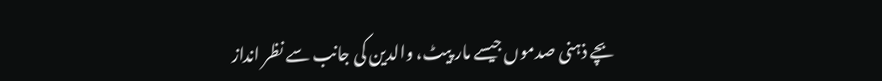بچے ذہنی صدموں جیسے مار پیٹ، والدین کی جانب سے نظر انداز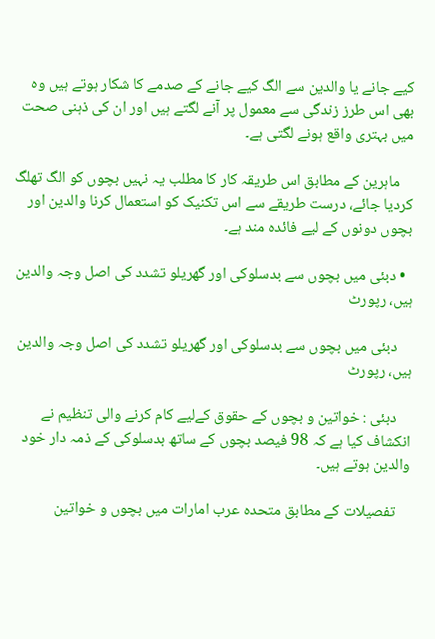کیے جانے یا والدین سے الگ کیے جانے کے صدمے کا شکار ہوتے ہیں وہ بھی اس طرز زندگی سے معمول پر آنے لگتے ہیں اور ان کی ذہنی صحت میں بہتری واقع ہونے لگتی ہے۔

    ماہرین کے مطابق اس طریقہ کار کا مطلب یہ نہیں بچوں کو الگ تھلگ کردیا جائے، درست طریقے سے اس تکنیک کو استعمال کرنا والدین اور بچوں دونوں کے لیے فائدہ مند ہے۔

  • دبئی میں بچوں سے بدسلوکی اور گھریلو تشدد کی اصل وجہ والدین ہیں، رپورٹ

    دبئی میں بچوں سے بدسلوکی اور گھریلو تشدد کی اصل وجہ والدین ہیں، رپورٹ

    دبئی : خواتین و بچوں کے حقوق کےلیے کام کرنے والی تنظیم نے انکشاف کیا ہے کہ 98 فیصد بچوں کے ساتھ بدسلوکی کے ذمہ دار خود والدین ہوتے ہیں۔

    تفصیلات کے مطابق متحدہ عرب امارات میں بچوں و خواتین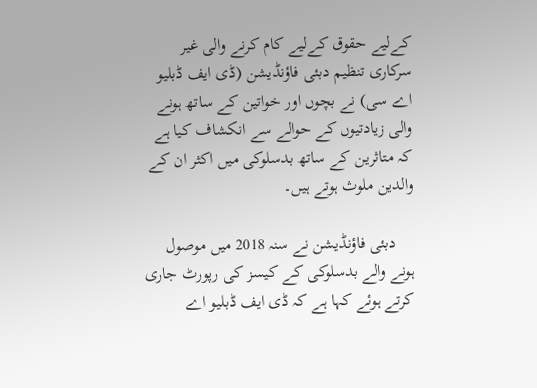کےلیے حقوق کےلیے کام کرنے والی غیر سرکاری تنظیم دبئی فاؤنڈیشن (ڈی ایف ڈبلیو اے سی) نے بچوں اور خواتین کے ساتھ ہونے والی زیادتیوں کے حوالے سے انکشاف کیا ہے کہ متاثرین کے ساتھ بدسلوکی میں اکثر ان کے والدین ملوث ہوتے ہیں۔

    دبئی فاؤنڈیشن نے سنہ 2018 میں موصول ہونے والے بدسلوکی کے کیسز کی رپورٹ جاری کرتے ہوئے کہا ہے کہ ڈی ایف ڈبلیو اے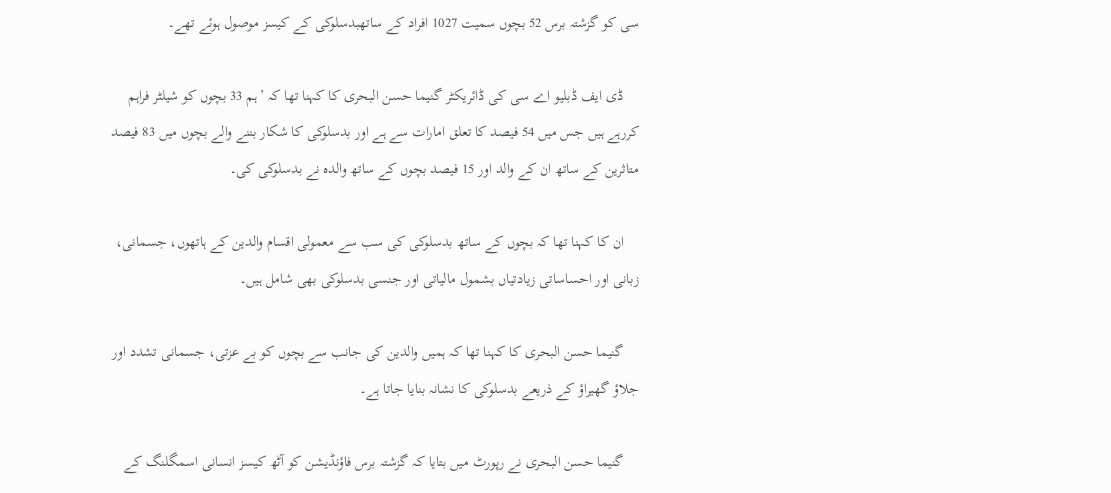سی کو گزشتہ برس 52 بچوں سمیت 1027 افراد کے ساتھبدسلوکی کے کیسز موصول ہوئے تھے۔

    ڈی ایف ڈبلیو اے سی کی ڈائریکٹر گنیما حسن البحری کا کہنا تھا کہ ’ہم 33 بچوں کو شیلٹر فراہم کررہے ہیں جس میں 54 فیصد کا تعلق امارات سے ہے اور بدسلوکی کا شکار بننے والے بچوں میں 83 فیصد متاثرین کے ساتھ ان کے والد اور 15 فیصد بچوں کے ساتھ والدہ نے بدسلوکی کی۔

    ان کا کہنا تھا کہ بچوں کے ساتھ بدسلوکی کی سب سے معمولی اقسام والدین کے ہاتھوں، جسمانی، زبانی اور احساساتی زیادتیاں بشمول مالیاتی اور جنسی بدسلوکی بھی شامل ہیں۔

    گنیما حسن البحری کا کہنا تھا کہ ہمیں والدین کی جانب سے بچوں کو بے عزتی، جسمانی تشدد اور جلاؤ گھیراؤ کے ذریعے بدسلوکی کا نشانہ بنایا جاتا ہے۔

    گنیما حسن البحری نے رپورٹ میں بتایا کہ گزشتہ برس فاؤنڈیشن کو آٹھ کیسز انسانی اسمگلنگ کے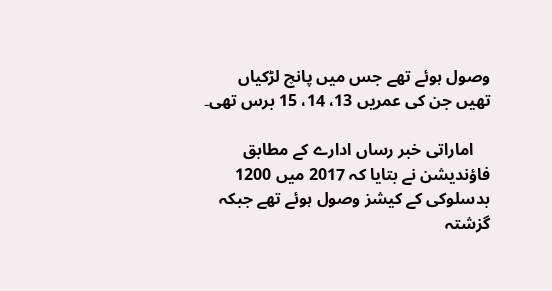وصول ہوئے تھے جس میں پانچ لڑکیاں تھیں جن کی عمریں 13، 14، 15 برس تھی۔

    اماراتی خبر رساں ادارے کے مطابق فاؤندیشن نے بتایا کہ 2017 میں 1200 بدسلوکی کے کیشز وصول ہوئے تھے جبکہ گزشتہ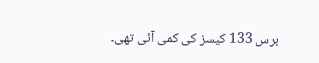برس 133 کیسز کی کمی آئی تھی۔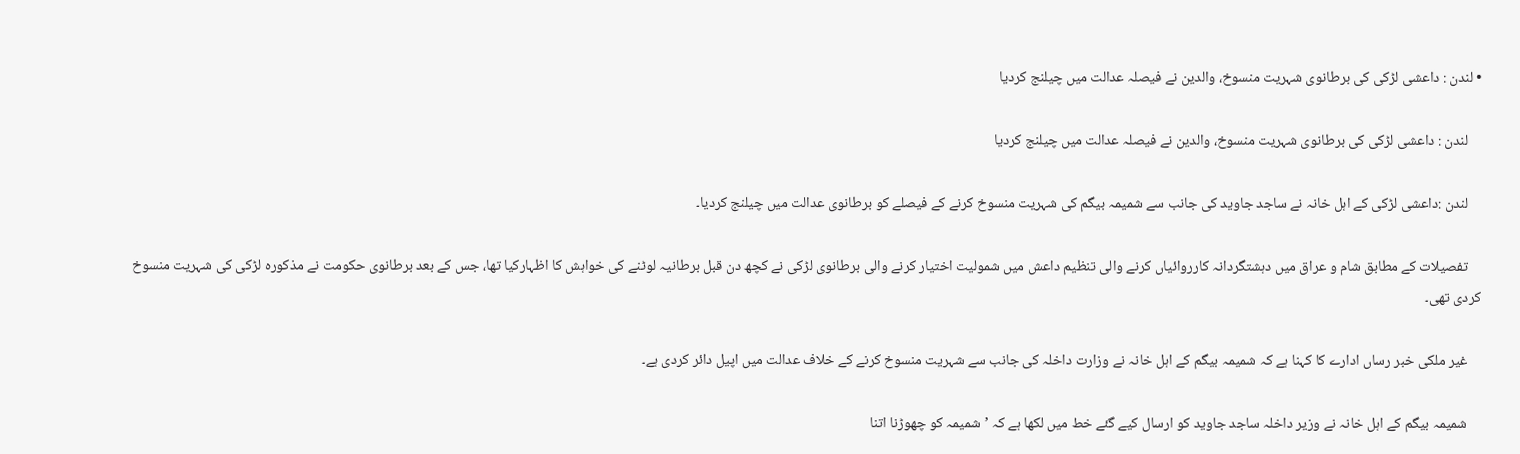• لندن : داعشی لڑکی کی برطانوی شہریت منسوخ، والدین نے فیصلہ عدالت میں چیلنج کردیا

    لندن : داعشی لڑکی کی برطانوی شہریت منسوخ، والدین نے فیصلہ عدالت میں چیلنج کردیا

    لندن :داعشی لڑکی کے اہل خانہ نے ساجد جاوید کی جانب سے شمیمہ بیگم کی شہریت منسوخ کرنے کے فیصلے کو برطانوی عدالت میں‌ چیلنج کردیا۔

    تفصیلات کے مطابق شام و عراق میں دہشتگردانہ کارروائیاں کرنے والی تنظیم داعش میں شمولیت اختیار کرنے والی برطانوی لڑکی نے کچھ دن قبل برطانیہ لوٹنے کی خواہش کا اظہارکیا تھا، جس کے بعد برطانوی حکومت نے مذکورہ لڑکی کی شہریت منسوخ کردی تھی۔

    غیر ملکی خبر رساں ادارے کا کہنا ہے کہ شمیمہ بیگم کے اہل خانہ نے وزارت داخلہ کی جانب سے شہریت منسوخ کرنے کے خلاف عدالت میں اپیل دائر کردی ہے۔

    شمیمہ بیگم کے اہل خانہ نے وزیر داخلہ ساجد جاوید کو ارسال کیے گئے خط میں لکھا ہے کہ ’شمیمہ کو چھوڑنا اتنا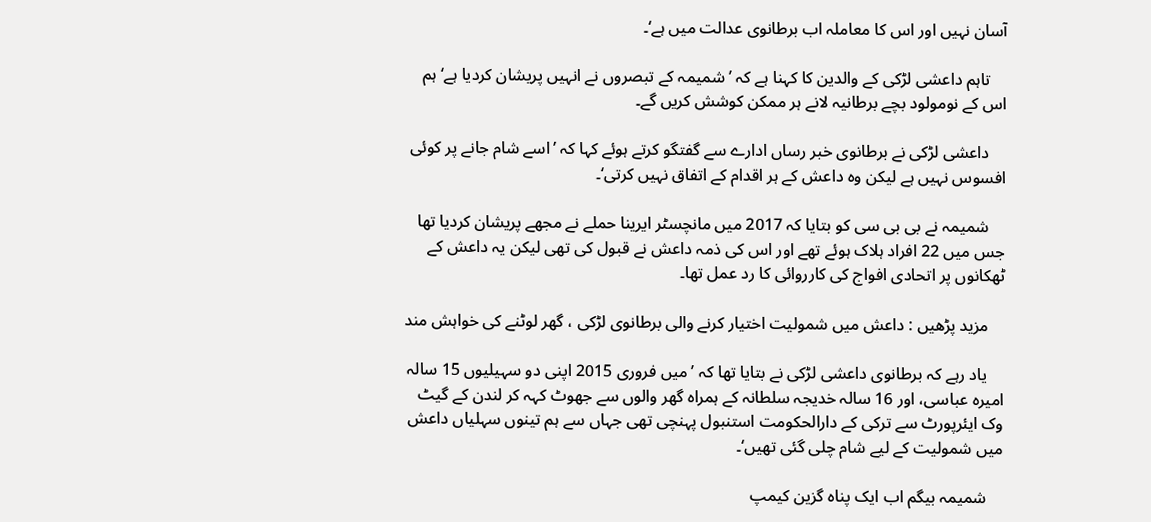آسان نہیں اور اس کا معاملہ اب برطانوی عدالت میں ہے‘۔

    تاہم داعشی لڑکی کے والدین کا کہنا ہے کہ ’شمیمہ کے تبصروں نے انہیں پریشان کردیا ہے‘ ہم اس کے نومولود بچے برطانیہ لانے ہر ممکن کوشش کریں گے۔

    داعشی لڑکی نے برطانوی خبر رساں ادارے سے گفتگو کرتے ہوئے کہا کہ ’اسے شام جانے پر کوئی افسوس نہیں ہے لیکن وہ داعش کے ہر اقدام کے اتفاق نہیں کرتی‘۔

    شمیمہ نے بی بی سی کو بتایا کہ 2017 میں مانچسٹر ایرینا حملے نے مجھے پریشان کردیا تھا جس میں 22 افراد ہلاک ہوئے تھے اور اس کی ذمہ داعش نے قبول کی تھی لیکن یہ داعش کے ٹھکانوں پر اتحادی افواج کی کارروائی کا رد عمل تھا۔

    مزید پڑھیں : داعش میں شمولیت اختیار کرنے والی برطانوی لڑکی ، گھر لوٹنے کی خواہش مند

    یاد رہے کہ برطانوی داعشی لڑکی نے بتایا تھا کہ ’میں فروری 2015 اپنی دو سہیلیوں 15 سالہ امیرہ عباسی، اور 16 سالہ خدیجہ سلطانہ کے ہمراہ گھر والوں سے جھوٹ کہہ کر لندن کے گیٹ وک ایئرپورٹ سے ترکی کے دارالحکومت استنبول پہنچی تھی جہاں سے ہم تینوں سہلیاں داعش میں شمولیت کے لیے شام چلی گئی تھیں‘۔

    شمیمہ بیگم اب ایک پناہ گزین کیمپ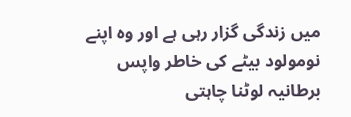میں زندگی گزار رہی ہے اور وہ اپنے نومولود بیٹے کی خاطر واپس برطانیہ لوٹنا چاہتی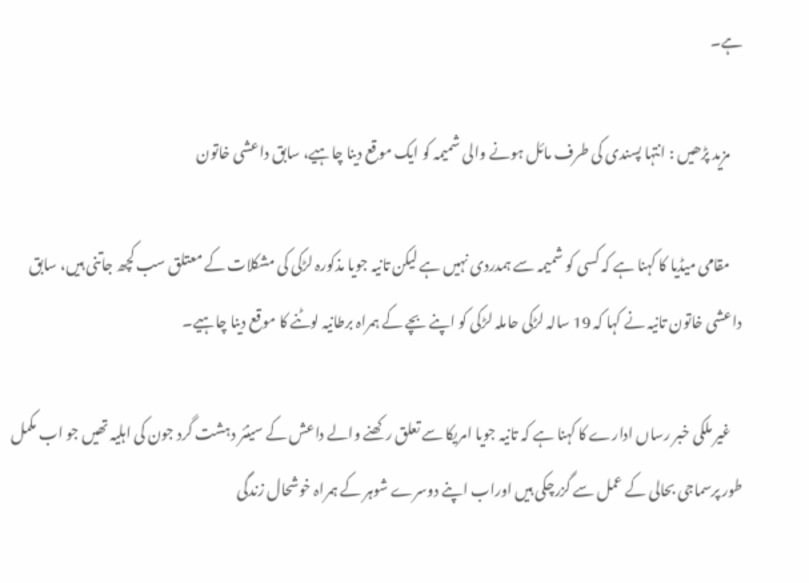ہے۔

    مزید پڑھیں : انتہا پسندی کی طرف مائل ہونے والی شمیمہ کو ایک موقع دینا چاہیے، سابق داعشی خاتون

    مقامی میڈیا کا کہنا ہے کہ کسی کو شمیمہ سے ہمدردی نہیں ہے لیکن تانیہ جویا مذکورہ لڑکی کی مشکلات کے معتلق سب کچھ جاتنی ہیں، سابق داعشی خاتون تانیہ نے کہا کہ 19 سالہ لڑکی حاملہ لڑکی کو اپنے بچے کے ہمراہ برطانیہ لوٹنے کا موقع دینا چاہیے۔

    غیر ملکی خبر رساں ادارے کا کہنا ہے کہ تانیہ جویا امریکا سے تعلق رکھنے والے داعش کے سینئر دہشت گرد جون کی اہلیہ تھیں جو اب مکمل طور پرسماجی بحالی کے عمل سے گزرچکی ہیں اوراب اپنے دوسرے شوہر کے ہمراہ خوشحال زندگی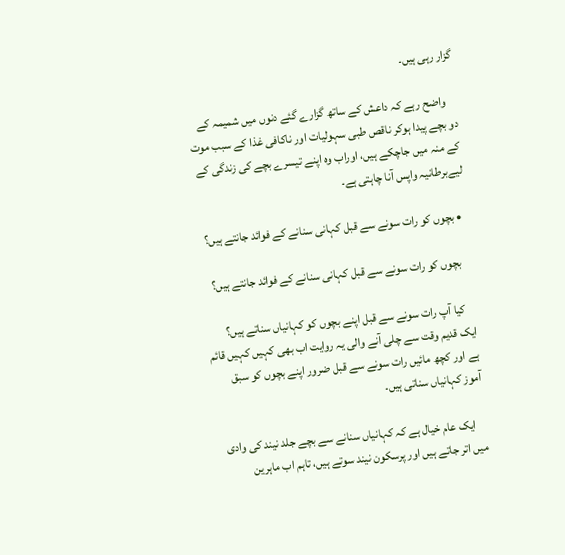گزار رہی ہیں۔

    واضح رہے کہ داعش کے ساتھ گزارے گئے دنوں میں شمیمہ کے دو بچے پیدا ہوکر ناقص طبی سہولیات اور ناکافی غذا کے سبب موت کے منہ میں جاچکے ہیں، اوراب وہ اپنے تیسرے بچے کی زندگی کے لیےبرطانیہ واپس آنا چاہتی ہے۔

  • بچوں کو رات سونے سے قبل کہانی سنانے کے فوائد جانتے ہیں؟

    بچوں کو رات سونے سے قبل کہانی سنانے کے فوائد جانتے ہیں؟

    کیا آپ رات سونے سے قبل اپنے بچوں کو کہانیاں سناتے ہیں؟ ایک قدیم وقت سے چلی آنے والی یہ روایت اب بھی کہیں کہیں قائم ہے اور کچھ مائیں رات سونے سے قبل ضرور اپنے بچوں کو سبق آموز کہانیاں سناتی ہیں۔

    ایک عام خیال ہے کہ کہانیاں سنانے سے بچے جلد نیند کی وادی میں اتر جاتے ہیں اور پرسکون نیند سوتے ہیں، تاہم اب ماہرین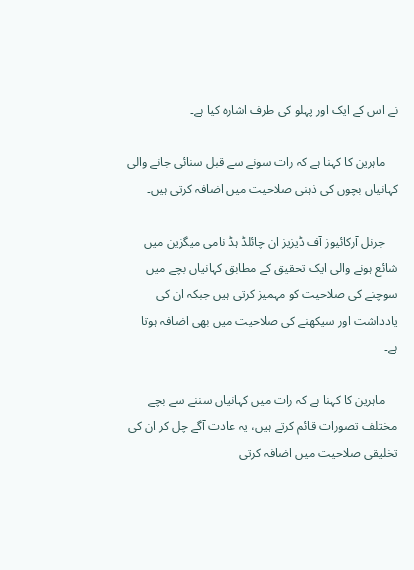نے اس کے ایک اور پہلو کی طرف اشارہ کیا ہے۔

    ماہرین کا کہنا ہے کہ رات سونے سے قبل سنائی جانے والی کہانیاں بچوں کی ذہنی صلاحیت میں اضافہ کرتی ہیں۔

    جرنل آرکائیوز آف ڈیزیز ان چائلڈ ہڈ نامی میگزین میں شائع ہونے والی ایک تحقیق کے مطابق کہانیاں بچے میں سوچنے کی صلاحیت کو مہمیز کرتی ہیں جبکہ ان کی یادداشت اور سیکھنے کی صلاحیت میں بھی اضافہ ہوتا ہے۔

    ماہرین کا کہنا ہے کہ رات میں کہانیاں سننے سے بچے مختلف تصورات قائم کرتے ہیں، یہ عادت آگے چل کر ان کی تخلیقی صلاحیت میں اضافہ کرتی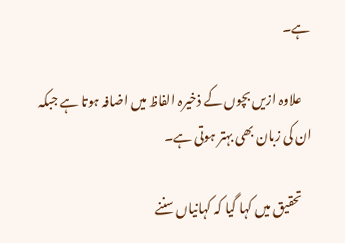ہے۔

    علاوہ ازیں بچوں کے ذخیرہ الفاظ میں اضافہ ہوتا ہے جبکہ ان کی زبان بھی بہتر ہوتی ہے۔

    تحقیق میں کہا گیا کہ کہانیاں سننے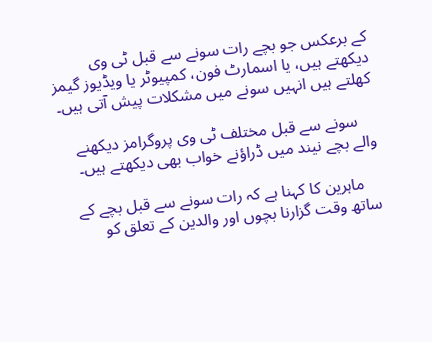کے برعکس جو بچے رات سونے سے قبل ٹی وی دیکھتے ہیں، یا اسمارٹ فون، کمپیوٹر یا ویڈیوز گیمز کھلتے ہیں انہیں سونے میں مشکلات پیش آتی ہیں۔

    سونے سے قبل مختلف ٹی وی پروگرامز دیکھنے والے بچے نیند میں ڈراؤنے خواب بھی دیکھتے ہیں۔

    ماہرین کا کہنا ہے کہ رات سونے سے قبل بچے کے ساتھ وقت گزارنا بچوں اور والدین کے تعلق کو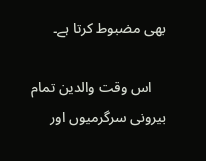بھی مضبوط کرتا ہے۔

    اس وقت والدین تمام بیرونی سرگرمیوں اور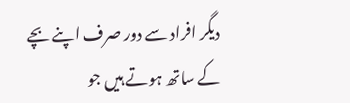دیگر افراد سے دور صرف اپنے بچے کے ساتھ ہوتے ہیں جو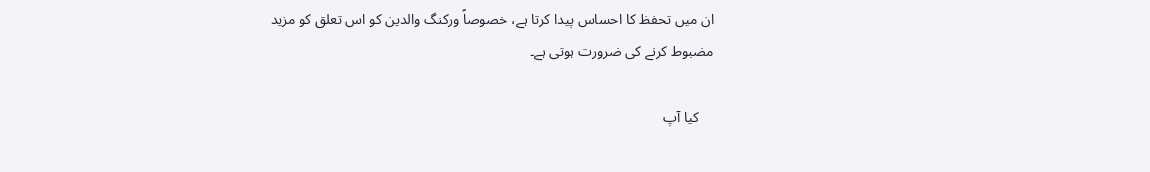ان میں تحفظ کا احساس پیدا کرتا ہے، خصوصاً ورکنگ والدین کو اس تعلق کو مزید مضبوط کرنے کی ضرورت ہوتی ہے۔

    کیا آپ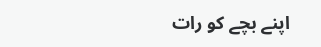اپنے بچے کو رات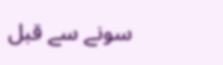سونے سے قبل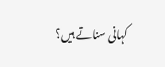کہانی سناتے ہیں؟